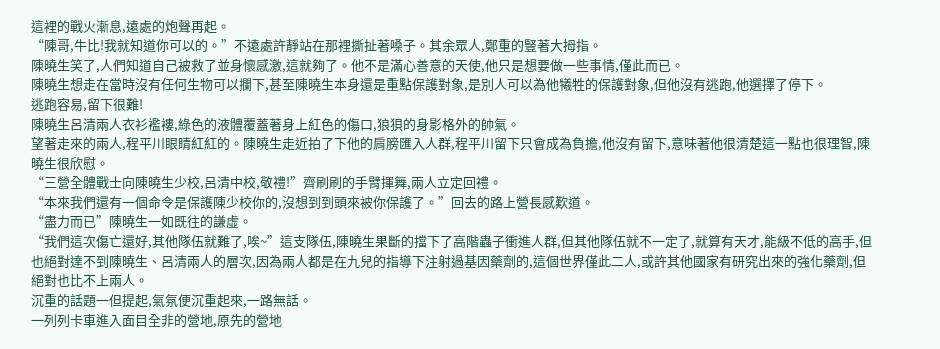這裡的戰火漸息,遠處的炮聲再起。
“陳哥,牛比!我就知道你可以的。”不遠處許靜站在那裡撕扯著嗓子。其余眾人,鄭重的豎著大拇指。
陳曉生笑了,人們知道自己被救了並身懷感激,這就夠了。他不是滿心善意的天使,他只是想要做一些事情,僅此而已。
陳曉生想走在當時沒有任何生物可以攔下,甚至陳曉生本身還是重點保護對象,是別人可以為他犧牲的保護對象,但他沒有逃跑,他選擇了停下。
逃跑容易,留下很難!
陳曉生呂清兩人衣衫襤褸,綠色的液體覆蓋著身上紅色的傷口,狼狽的身影格外的帥氣。
望著走來的兩人,程平川眼睛紅紅的。陳曉生走近拍了下他的肩膀匯入人群,程平川留下只會成為負擔,他沒有留下,意味著他很清楚這一點也很理智,陳曉生很欣慰。
“三營全體戰士向陳曉生少校,呂清中校,敬禮!”齊刷刷的手臂揮舞,兩人立定回禮。
“本來我們還有一個命令是保護陳少校你的,沒想到到頭來被你保護了。”回去的路上營長感歎道。
“盡力而已”陳曉生一如既往的謙虛。
“我們這次傷亡還好,其他隊伍就難了,唉~”這支隊伍,陳曉生果斷的擋下了高階蟲子衝進人群,但其他隊伍就不一定了,就算有天才,能級不低的高手,但也絕對達不到陳曉生、呂清兩人的層次,因為兩人都是在九兒的指導下注射過基因藥劑的,這個世界僅此二人,或許其他國家有研究出來的強化藥劑,但絕對也比不上兩人。
沉重的話題一但提起,氣氛便沉重起來,一路無話。
一列列卡車進入面目全非的營地,原先的營地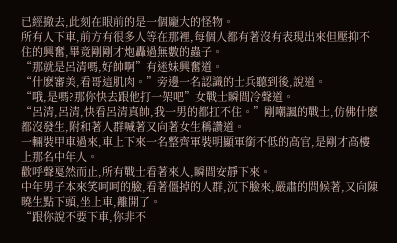已經撤去,此刻在眼前的是一個龐大的怪物。
所有人下車,前方有很多人等在那裡,每個人都有著沒有表現出來但壓抑不住的興奮,畢竟剛剛才炮轟過無數的蟲子。
“那就是呂清嗎,好帥啊”有迷妹興奮道。
“什麽審美,看哥這肌肉。”旁邊一名認識的士兵聽到後,說道。
“哦,是嗎?那你快去跟他打一架吧”女戰士瞬間冷聲道。
“呂清,呂清,快看呂清真帥,我一男的都扛不住。”剛嘲諷的戰士,仿佛什麽都沒發生,附和著人群喊著又向著女生稱讚道。
一輛裝甲車過來,車上下來一名整齊軍裝明顯軍銜不低的高官,是剛才高樓上那名中年人。
歡呼聲戛然而止,所有戰士看著來人,瞬間安靜下來。
中年男子本來笑呵呵的臉,看著僵掉的人群,沉下臉來,嚴肅的問候著,又向陳曉生點下頭,坐上車,離開了。
“跟你說不要下車,你非不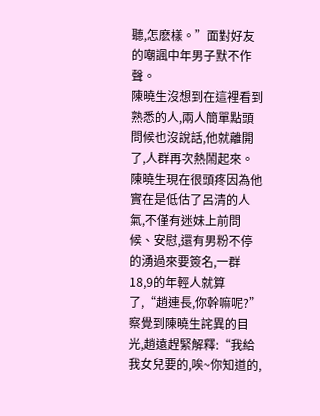聽,怎麽樣。”面對好友的嘲諷中年男子默不作聲。
陳曉生沒想到在這裡看到熟悉的人,兩人簡單點頭問候也沒說話,他就離開了,人群再次熱鬧起來。
陳曉生現在很頭疼因為他實在是低估了呂清的人氣,不僅有迷妹上前問候、安慰,還有男粉不停的湧過來要簽名,一群18,9的年輕人就算了,“趙連長,你幹嘛呢?”
察覺到陳曉生詫異的目光,趙遠趕緊解釋:“我給我女兒要的,唉~你知道的,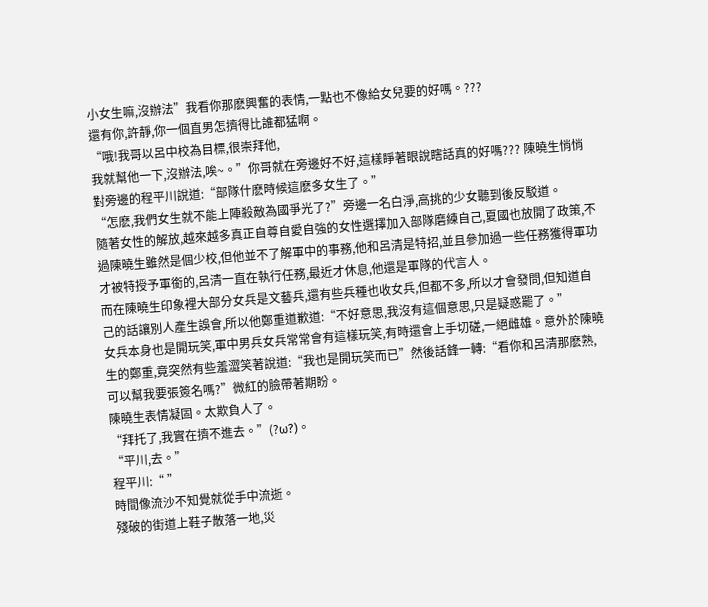小女生嘛,沒辦法”我看你那麽興奮的表情,一點也不像給女兒要的好嗎。???
還有你,許靜,你一個直男怎擠得比誰都猛啊。
“哦!我哥以呂中校為目標,很崇拜他,
我就幫他一下,沒辦法,唉~。”你哥就在旁邊好不好,這樣睜著眼說瞎話真的好嗎??? 陳曉生悄悄對旁邊的程平川說道:“部隊什麽時候這麽多女生了。”
“怎麽,我們女生就不能上陣殺敵為國爭光了?”旁邊一名白淨,高挑的少女聽到後反駁道。
隨著女性的解放,越來越多真正自尊自愛自強的女性選擇加入部隊磨練自己,夏國也放開了政策,不過陳曉生雖然是個少校,但他並不了解軍中的事務,他和呂清是特招,並且參加過一些任務獲得軍功才被特授予軍銜的,呂清一直在執行任務,最近才休息,他還是軍隊的代言人。
而在陳曉生印象裡大部分女兵是文藝兵,還有些兵種也收女兵,但都不多,所以才會發問,但知道自己的話讓別人產生誤會,所以他鄭重道歉道:“不好意思,我沒有這個意思,只是疑惑罷了。”
女兵本身也是開玩笑,軍中男兵女兵常常會有這樣玩笑,有時還會上手切磋,一絕雌雄。意外於陳曉生的鄭重,竟突然有些羞澀笑著說道:“我也是開玩笑而已”然後話鋒一轉:“看你和呂清那麽熟,可以幫我要張簽名嗎?”微紅的臉帶著期盼。
陳曉生表情凝固。太欺負人了。
“拜托了,我實在擠不進去。”(?ω?)。
“平川,去。”
程平川:“ ”
時間像流沙不知覺就從手中流逝。
殘破的街道上鞋子散落一地,災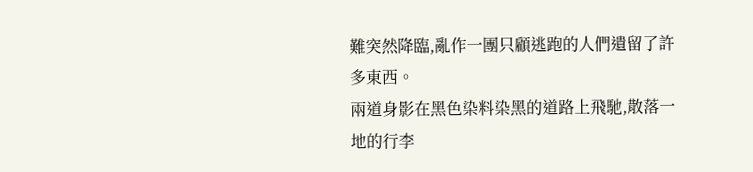難突然降臨,亂作一團只顧逃跑的人們遺留了許多東西。
兩道身影在黑色染料染黑的道路上飛馳,散落一地的行李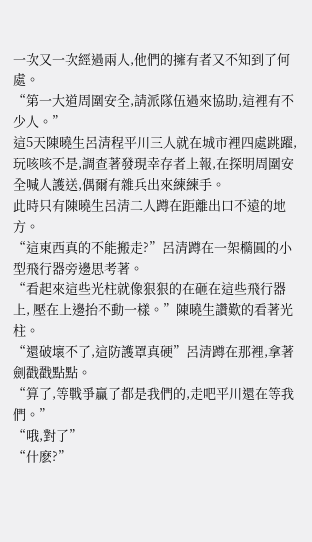一次又一次經過兩人,他們的擁有者又不知到了何處。
“第一大道周圍安全,請派隊伍過來協助,這裡有不少人。”
這5天陳曉生呂清程平川三人就在城市裡四處跳躍,玩咳咳不是,調查著發現幸存者上報,在探明周圍安全喊人護送,偶爾有雜兵出來練練手。
此時只有陳曉生呂清二人蹲在距離出口不遠的地方。
“這東西真的不能搬走?”呂清蹲在一架橢圓的小型飛行器旁邊思考著。
“看起來這些光柱就像狠狠的在砸在這些飛行器上, 壓在上邊抬不動一樣。”陳曉生讚歎的看著光柱。
“還破壞不了,這防護罩真硬”呂清蹲在那裡,拿著劍戳戳點點。
“算了,等戰爭贏了都是我們的,走吧平川還在等我們。”
“哦,對了”
“什麽?”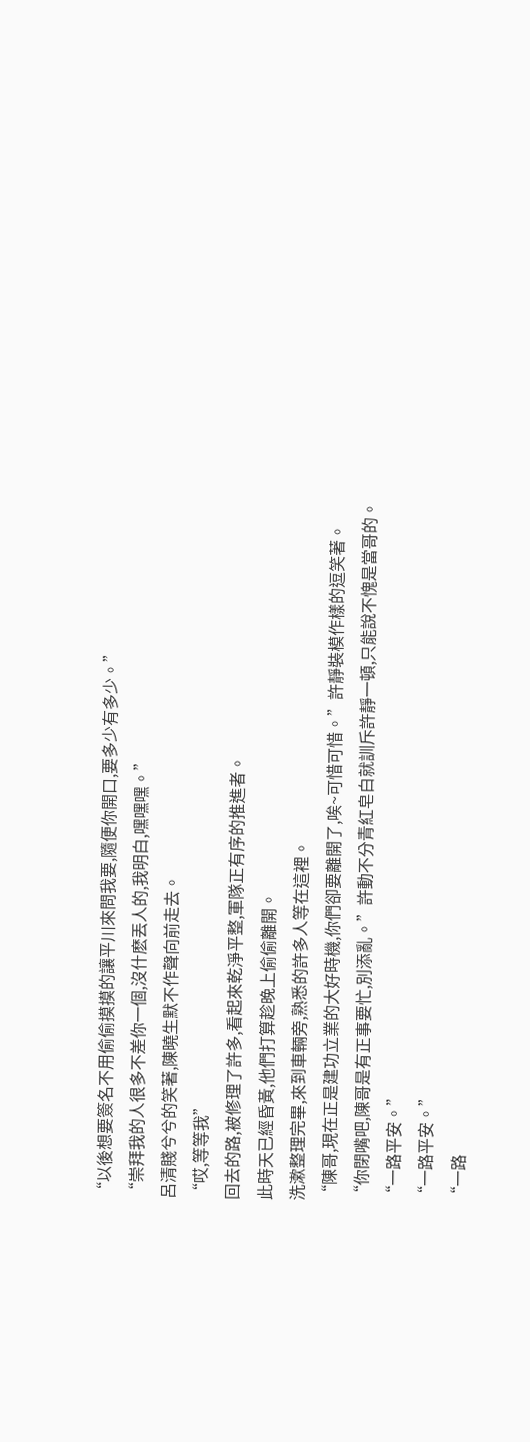“以後想要簽名不用偷偷摸摸的讓平川來問我要,隨便你開口,要多少有多少。”
“崇拜我的人很多不差你一個,沒什麽丟人的,我明白,嘿嘿嘿。”
呂清賤兮兮的笑著,陳曉生默不作聲向前走去。
“哎,等等我”
回去的路,被修理了許多,看起來乾淨平整,軍隊正有序的推進者。
此時天已經昏黃,他們打算趁晚上偷偷離開。
洗漱整理完畢,來到車輛旁,熟悉的許多人等在這裡。
“陳哥,現在正是建功立業的大好時機,你們卻要離開了,唉~可惜可惜。”許靜裝模作樣的逗笑著。
“你閉嘴吧,陳哥是有正事要忙,別添亂。”許動不分青紅皂白就訓斥許靜一頓,只能說不愧是當哥的。
“一路平安。”
“一路平安。”
“一路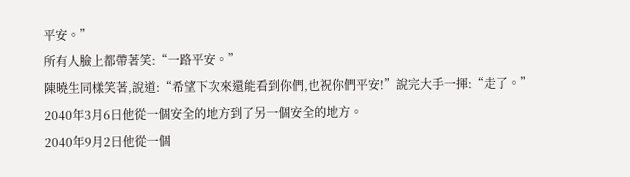平安。”
所有人臉上都帶著笑:“一路平安。”
陳曉生同樣笑著,說道:“希望下次來還能看到你們,也祝你們平安!”說完大手一揮:“走了。”
2040年3月6日他從一個安全的地方到了另一個安全的地方。
2040年9月2日他從一個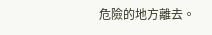危險的地方離去。